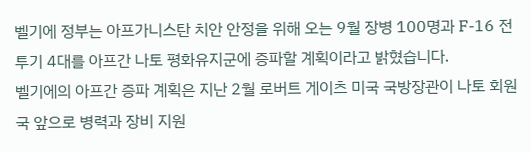벨기에 정부는 아프가니스탄 치안 안정을 위해 오는 9월 장병 100명과 F-16 전투기 4대를 아프간 나토 평화유지군에 증파할 계획이라고 밝혔습니다.
벨기에의 아프간 증파 계획은 지난 2월 로버트 게이츠 미국 국방장관이 나토 회원국 앞으로 병력과 장비 지원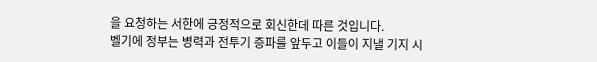을 요청하는 서한에 긍정적으로 회신한데 따른 것입니다.
벨기에 정부는 병력과 전투기 증파를 앞두고 이들이 지낼 기지 시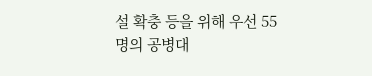설 확충 등을 위해 우선 55명의 공병대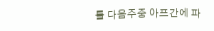를 다음주중 아프간에 파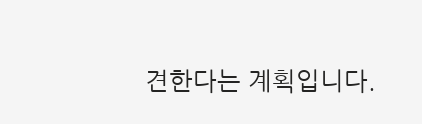견한다는 계획입니다.